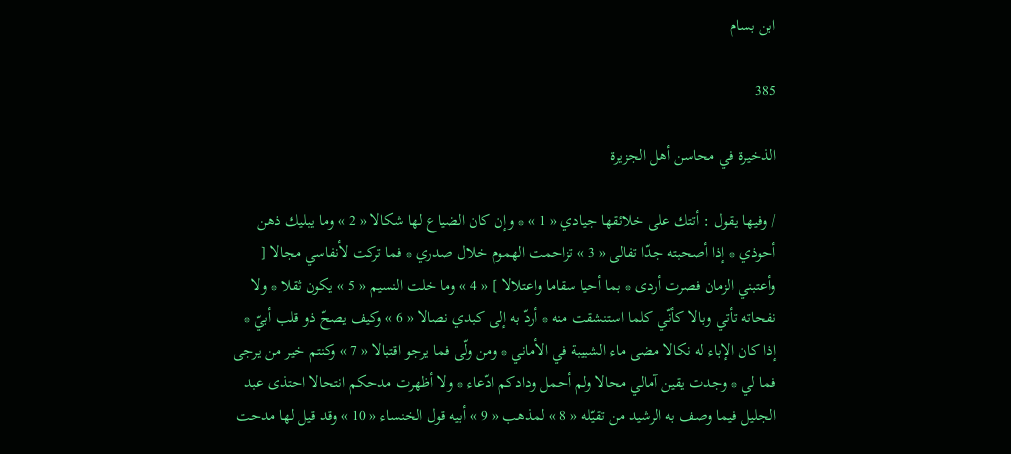ابن بسام

385

الذخيرة في محاسن أهل الجزيرة

/ وفيها يقول : أتتك على خلائقها جيادي « 1 » * وإن كان الضياع لها شكالا « 2 » وما يبليك ذهن أحوذي * إذا أصحبته جدّا تفالى « 3 » تزاحمت الهموم خلال صدري * فما تركت لأنفاسي مجالا [ وأعتبني الزمان فصرت أردى * بما أحيا سقاما واعتلالا ] « 4 » وما خلت النسيم « 5 » يكون ثقلا * ولا نفحاته تأتي وبالا كأنّي كلما استنشقت منه * أردّ به إلى كبدي نصالا « 6 » وكيف يصحّ ذو قلب أبيّ * إذا كان الإباء له نكالا مضى ماء الشبيبة في الأماني * ومن ولّى فما يرجو اقتبالا « 7 » وكنتم خير من يرجى فما لي * وجدت يقين آمالي محالا ولم أحمل ودادكم ادّعاء * ولا أظهرت مدحكم انتحالا احتذى عبد الجليل فيما وصف به الرشيد من تقيّله « 8 » لمذهب « 9 » أبيه قول الخنساء « 10 » وقد قيل لها مدحت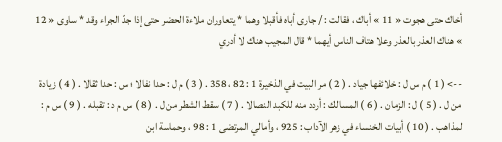أخاك حتى هجوت « 11 » أباك ، فقالت : / جارى أباه فأقبلا وهما * يتعاوران ملاءة الحضر حتى إذا جدّ الجراء وقد * ساوى « 12 » هناك العذر بالعذر وعلا هتاف الناس أيهما * قال المجيب هناك لا أدري

--> ( 1 ) م س ل : خلائفها جياد . ( 2 ) مر البيت في الذخيرة 1 : 82 ، 358 . ( 3 ) م ل : حدا نفالا ؛ س : حدا ثقالا . ( 4 ) زيادة من ل . ( 5 ) ل : الزمان . ( 6 ) المسالك : أردد منه للكبد النصالا . ( 7 ) سقط الشطر من ل . ( 8 ) س م د : تقبله . ( 9 ) س م : لمذاهب . ( 10 ) أبيات الخنساء في زهر الآداب : 925 ، وأمالي المرتضى 1 : 98 ، وحماسة ابن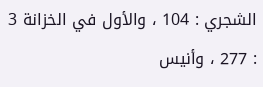الشجري : 104 ، والأول في الخزانة 3 : 277 ، وأنيس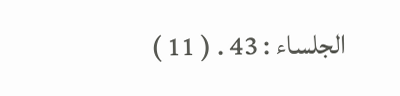الجلساء : 43 . ( 11 )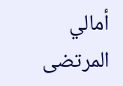أمالي المرتضى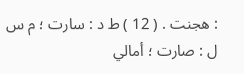: هجنت . ( 12 ) ط د : سارت ؛ م س ل : صارت ؛ أمالي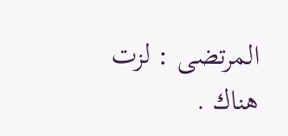المرتضى : لزت هناك .